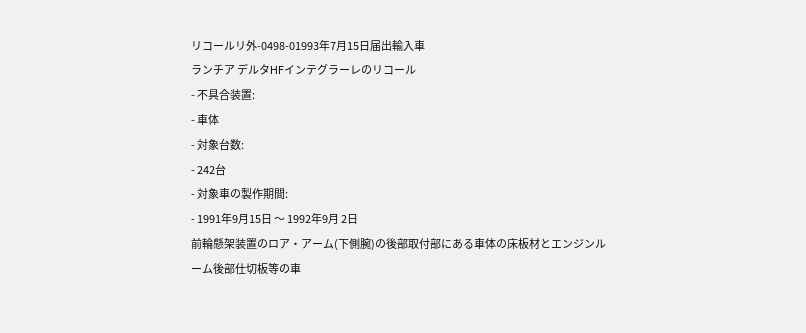リコールリ外-0498-01993年7月15日届出輸入車
ランチア デルタHFインテグラーレのリコール
- 不具合装置:
- 車体
- 対象台数:
- 242台
- 対象車の製作期間:
- 1991年9月15日 〜 1992年9月 2日
前輪懸架装置のロア・アーム(下側腕)の後部取付部にある車体の床板材とエンジンル ーム後部仕切板等の車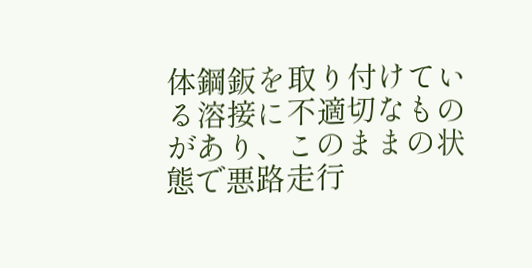体鋼鈑を取り付けている溶接に不適切なものがあり、このままの状 態で悪路走行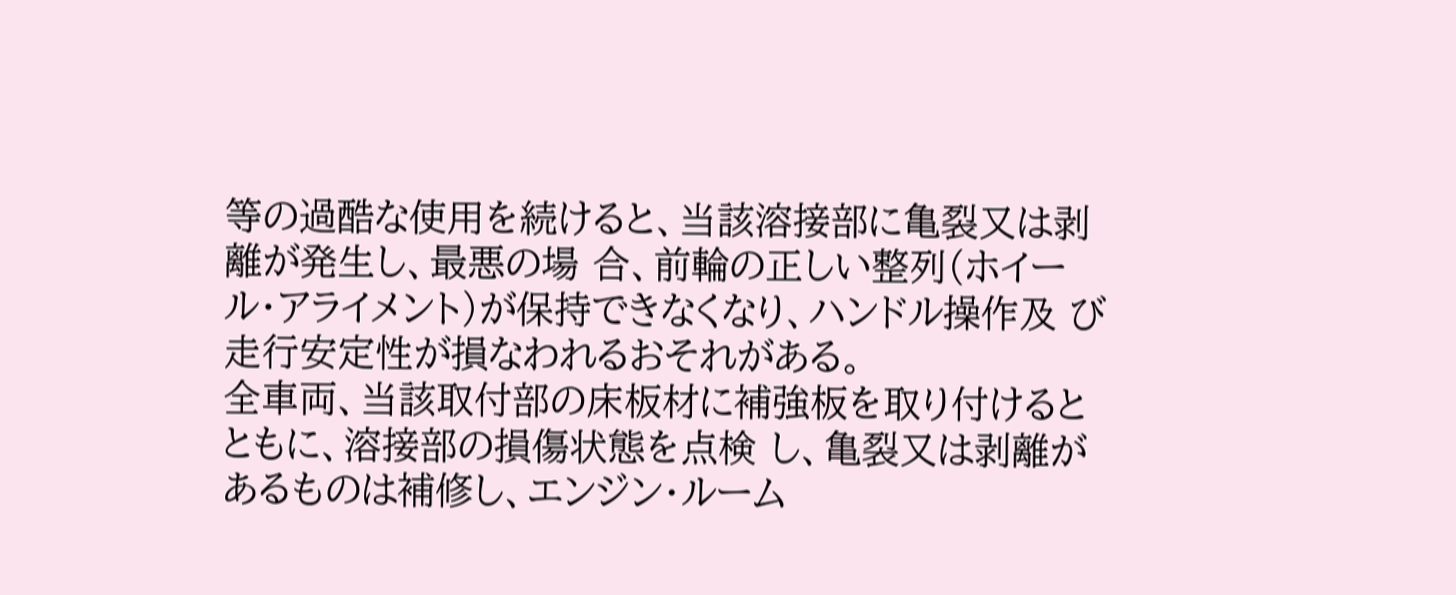等の過酷な使用を続けると、当該溶接部に亀裂又は剥離が発生し、最悪の場 合、前輪の正しい整列(ホイール・アライメント)が保持できなくなり、ハンドル操作及 び走行安定性が損なわれるおそれがある。
全車両、当該取付部の床板材に補強板を取り付けるとともに、溶接部の損傷状態を点検 し、亀裂又は剥離があるものは補修し、エンジン・ルーム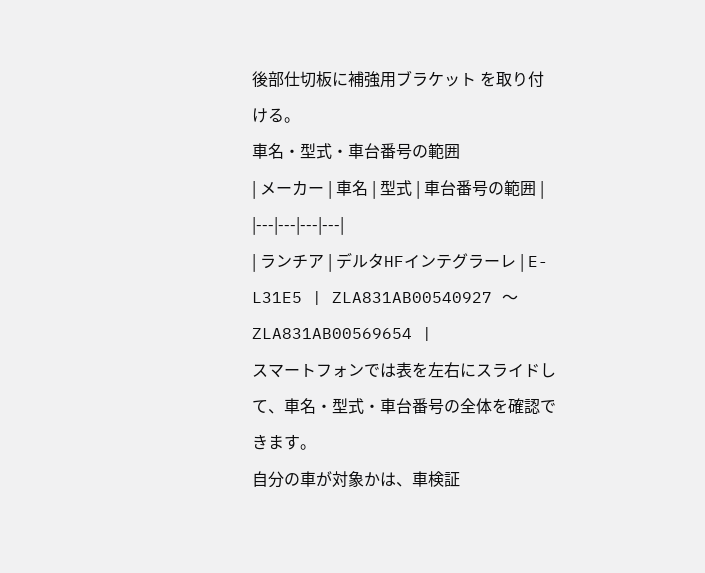後部仕切板に補強用ブラケット を取り付ける。
車名・型式・車台番号の範囲
| メーカー | 車名 | 型式 | 車台番号の範囲 |
|---|---|---|---|
| ランチア | デルタHFインテグラーレ | E-L31E5 | ZLA831AB00540927 〜 ZLA831AB00569654 |
スマートフォンでは表を左右にスライドして、車名・型式・車台番号の全体を確認できます。
自分の車が対象かは、車検証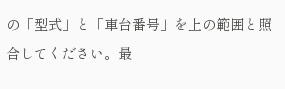の「型式」と「車台番号」を上の範囲と照合してください。最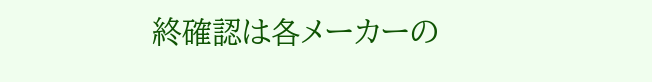終確認は各メーカーの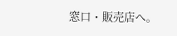窓口・販売店へ。